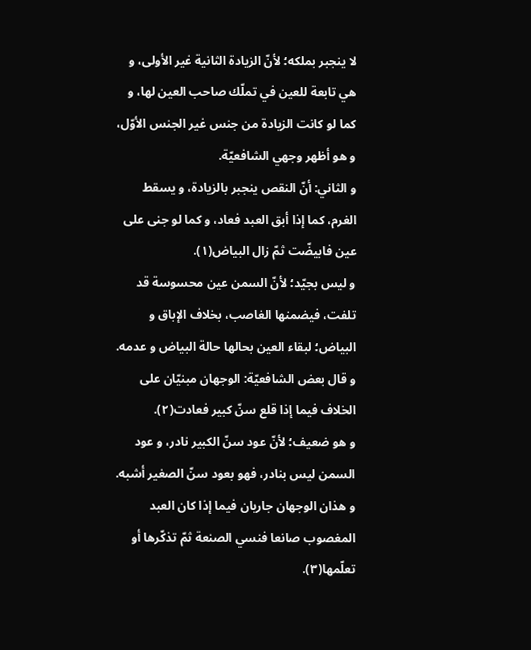لا ينجبر بملكه؛ لأنّ الزيادة الثانية غير الأولى، و هي تابعة للعين في تملّك صاحب العين لها، و كما لو كانت الزيادة من جنس غير الجنس الأوّل، و هو أظهر وجهي الشافعيّة.
و الثاني: أنّ النقص ينجبر بالزيادة، و يسقط الغرم، كما إذا أبق العبد فعاد، و كما لو جنى على عين فابيضّت ثمّ زال البياض(١).
و ليس بجيّد؛ لأنّ السمن عين محسوسة قد تلفت، فيضمنها الغاصب، بخلاف الإباق و البياض؛ لبقاء العين بحالها حالة البياض و عدمه.
و قال بعض الشافعيّة: الوجهان مبنيّان على الخلاف فيما إذا قلع سنّ كبير فعادت(٢).
و هو ضعيف؛ لأنّ عود سنّ الكبير نادر، و عود السمن ليس بنادر، فهو بعود سنّ الصغير أشبه.
و هذان الوجهان جاريان فيما إذا كان العبد المغصوب صانعا فنسي الصنعة ثمّ تذكّرها أو تعلّمها(٣).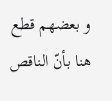و بعضهم قطع هنا بأنّ الناقص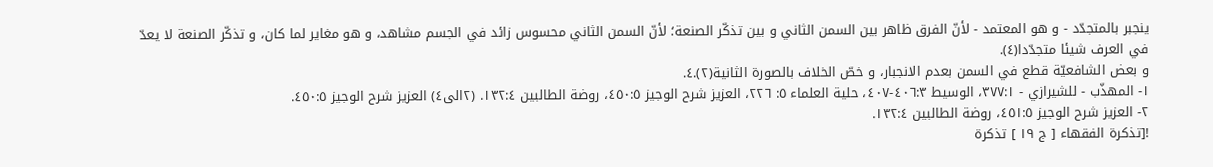ينجبر بالمتجدّد - و هو المعتمد - لأنّ الفرق ظاهر بين السمن الثاني و بين تذكّر الصنعة؛ لأنّ السمن الثاني محسوس زائد في الجسم مشاهد، و هو مغاير لما كان، و تذكّر الصنعة لا يعدّ في العرف شيئا متجدّدا(٤).
و بعض الشافعيّة قطع في السمن بعدم الانجبار، و خصّ الخلاف بالصورة الثانية(٢).٤.
١- المهذّب - للشيرازي - ٣٧٧:١، الوسيط ٤٠٦:٣-٤٠٧، حلية العلماء ٥: ٢٢٦، العزيز شرح الوجيز ٤٥٠:٥، روضة الطالبين ١٣٢:٤. (٢الى٤) العزيز شرح الوجيز ٤٥٠:٥.
٢- العزيز شرح الوجيز ٤٥١:٥، روضة الطالبين ١٣٢:٤.
![تذكرة الفقهاء [ ج ١٩ ] تذكرة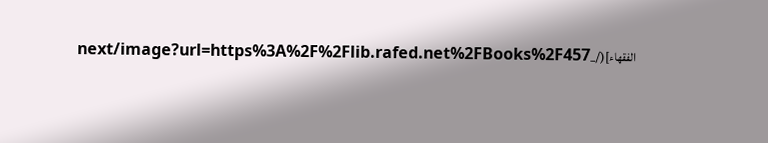الفقهاء](/_next/image?url=https%3A%2F%2Flib.rafed.net%2FBooks%2F457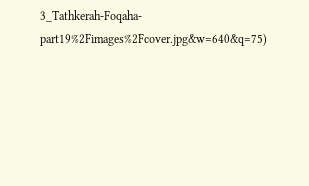3_Tathkerah-Foqaha-part19%2Fimages%2Fcover.jpg&w=640&q=75)